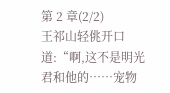第 2 章(2/2)
王祁山轻佻开口道:“啊,这不是明光君和他的……宠物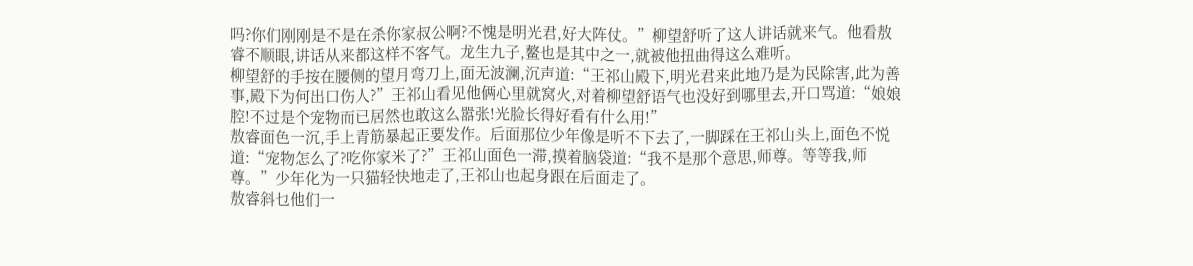吗?你们刚刚是不是在杀你家叔公啊?不愧是明光君,好大阵仗。”柳望舒听了这人讲话就来气。他看敖睿不顺眼,讲话从来都这样不客气。龙生九子,鳌也是其中之一,就被他扭曲得这么难听。
柳望舒的手按在腰侧的望月弯刀上,面无波澜,沉声道:“王祁山殿下,明光君来此地乃是为民除害,此为善事,殿下为何出口伤人?”王祁山看见他俩心里就窝火,对着柳望舒语气也没好到哪里去,开口骂道:“娘娘腔!不过是个宠物而已居然也敢这么嚣张!光脸长得好看有什么用!”
敖睿面色一沉,手上青筋暴起正要发作。后面那位少年像是听不下去了,一脚踩在王祁山头上,面色不悦道:“宠物怎么了?吃你家米了?”王祁山面色一滞,摸着脑袋道:“我不是那个意思,师尊。等等我,师尊。”少年化为一只猫轻快地走了,王祁山也起身跟在后面走了。
敖睿斜乜他们一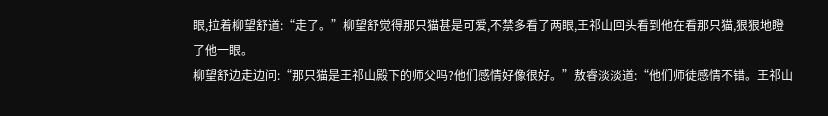眼,拉着柳望舒道:“走了。”柳望舒觉得那只猫甚是可爱,不禁多看了两眼,王祁山回头看到他在看那只猫,狠狠地瞪了他一眼。
柳望舒边走边问:“那只猫是王祁山殿下的师父吗?他们感情好像很好。”敖睿淡淡道:“他们师徒感情不错。王祁山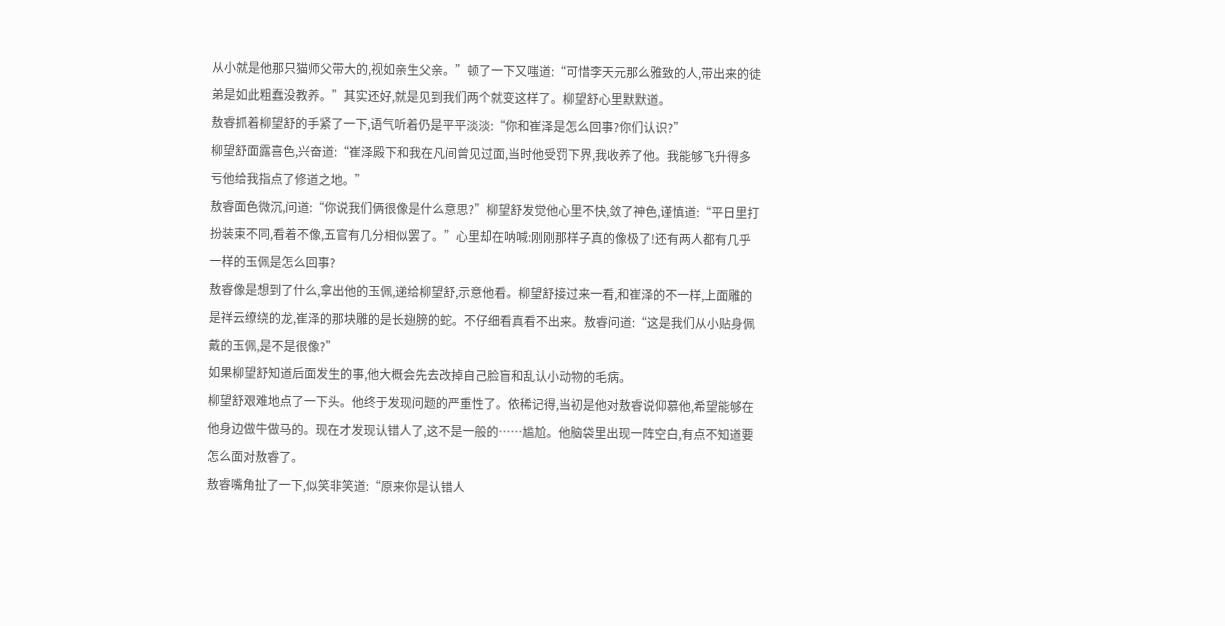从小就是他那只猫师父带大的,视如亲生父亲。”顿了一下又嗤道:“可惜李天元那么雅致的人,带出来的徒弟是如此粗蠢没教养。”其实还好,就是见到我们两个就变这样了。柳望舒心里默默道。
敖睿抓着柳望舒的手紧了一下,语气听着仍是平平淡淡:“你和崔泽是怎么回事?你们认识?”
柳望舒面露喜色,兴奋道:“崔泽殿下和我在凡间曾见过面,当时他受罚下界,我收养了他。我能够飞升得多亏他给我指点了修道之地。”
敖睿面色微沉,问道:“你说我们俩很像是什么意思?”柳望舒发觉他心里不快,敛了神色,谨慎道:“平日里打扮装束不同,看着不像,五官有几分相似罢了。”心里却在呐喊:刚刚那样子真的像极了!还有两人都有几乎一样的玉佩是怎么回事?
敖睿像是想到了什么,拿出他的玉佩,递给柳望舒,示意他看。柳望舒接过来一看,和崔泽的不一样,上面雕的是祥云缭绕的龙,崔泽的那块雕的是长翅膀的蛇。不仔细看真看不出来。敖睿问道:“这是我们从小贴身佩戴的玉佩,是不是很像?”
如果柳望舒知道后面发生的事,他大概会先去改掉自己脸盲和乱认小动物的毛病。
柳望舒艰难地点了一下头。他终于发现问题的严重性了。依稀记得,当初是他对敖睿说仰慕他,希望能够在他身边做牛做马的。现在才发现认错人了,这不是一般的……尴尬。他脑袋里出现一阵空白,有点不知道要怎么面对敖睿了。
敖睿嘴角扯了一下,似笑非笑道:“原来你是认错人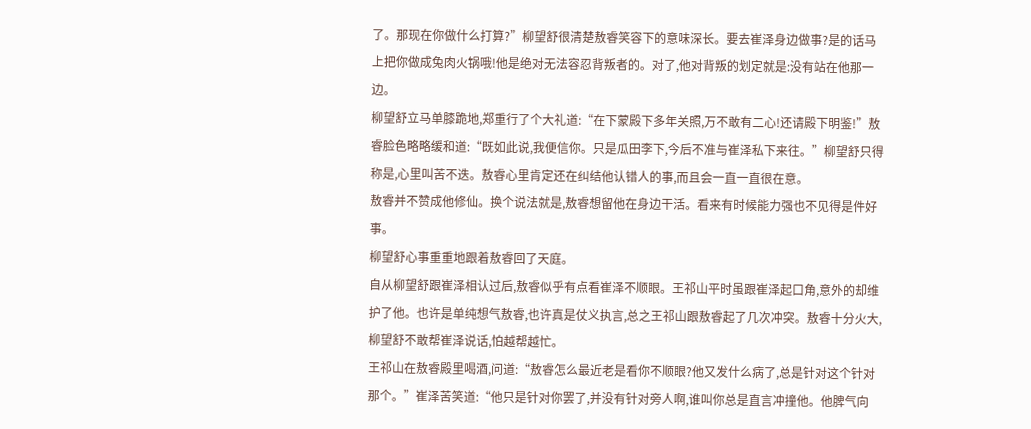了。那现在你做什么打算?”柳望舒很清楚敖睿笑容下的意味深长。要去崔泽身边做事?是的话马上把你做成兔肉火锅哦!他是绝对无法容忍背叛者的。对了,他对背叛的划定就是:没有站在他那一边。
柳望舒立马单膝跪地,郑重行了个大礼道:“在下蒙殿下多年关照,万不敢有二心!还请殿下明鉴!”敖睿脸色略略缓和道:“既如此说,我便信你。只是瓜田李下,今后不准与崔泽私下来往。”柳望舒只得称是,心里叫苦不迭。敖睿心里肯定还在纠结他认错人的事,而且会一直一直很在意。
敖睿并不赞成他修仙。换个说法就是,敖睿想留他在身边干活。看来有时候能力强也不见得是件好事。
柳望舒心事重重地跟着敖睿回了天庭。
自从柳望舒跟崔泽相认过后,敖睿似乎有点看崔泽不顺眼。王祁山平时虽跟崔泽起口角,意外的却维护了他。也许是单纯想气敖睿,也许真是仗义执言,总之王祁山跟敖睿起了几次冲突。敖睿十分火大,柳望舒不敢帮崔泽说话,怕越帮越忙。
王祁山在敖睿殿里喝酒,问道:“敖睿怎么最近老是看你不顺眼?他又发什么病了,总是针对这个针对那个。”崔泽苦笑道:“他只是针对你罢了,并没有针对旁人啊,谁叫你总是直言冲撞他。他脾气向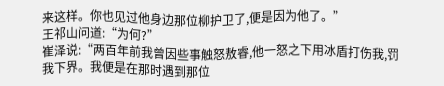来这样。你也见过他身边那位柳护卫了,便是因为他了。”
王祁山问道:“为何?”
崔泽说:“两百年前我曾因些事触怒敖睿,他一怒之下用冰盾打伤我,罚我下界。我便是在那时遇到那位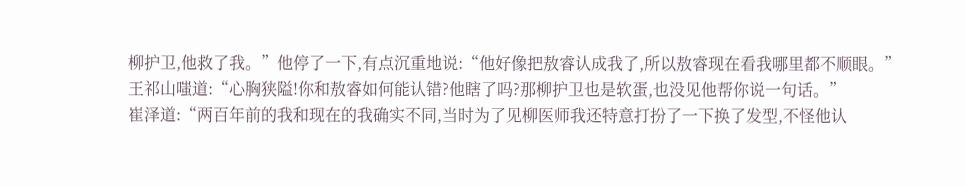柳护卫,他救了我。”他停了一下,有点沉重地说:“他好像把敖睿认成我了,所以敖睿现在看我哪里都不顺眼。”
王祁山嗤道:“心胸狭隘!你和敖睿如何能认错?他瞎了吗?那柳护卫也是软蛋,也没见他帮你说一句话。”
崔泽道:“两百年前的我和现在的我确实不同,当时为了见柳医师我还特意打扮了一下换了发型,不怪他认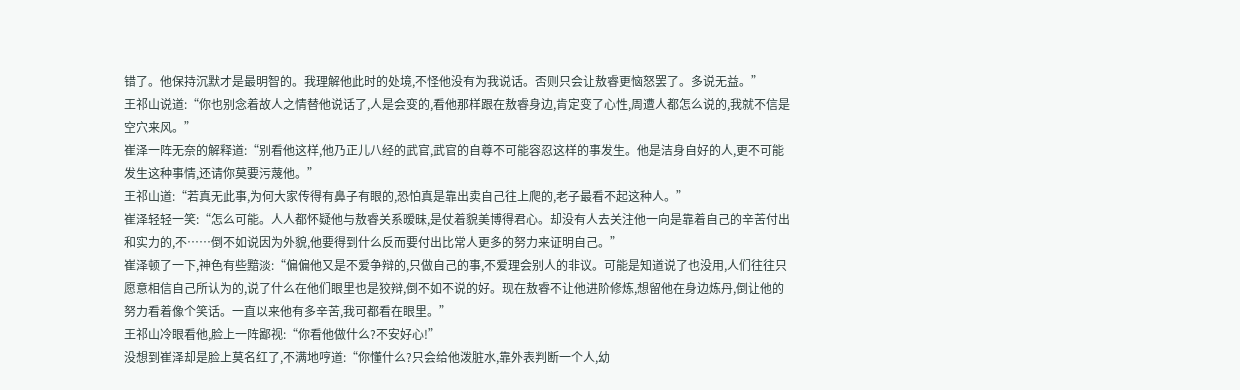错了。他保持沉默才是最明智的。我理解他此时的处境,不怪他没有为我说话。否则只会让敖睿更恼怒罢了。多说无益。”
王祁山说道:“你也别念着故人之情替他说话了,人是会变的,看他那样跟在敖睿身边,肯定变了心性,周遭人都怎么说的,我就不信是空穴来风。”
崔泽一阵无奈的解释道:“别看他这样,他乃正儿八经的武官,武官的自尊不可能容忍这样的事发生。他是洁身自好的人,更不可能发生这种事情,还请你莫要污蔑他。”
王祁山道:“若真无此事,为何大家传得有鼻子有眼的,恐怕真是靠出卖自己往上爬的,老子最看不起这种人。”
崔泽轻轻一笑:“怎么可能。人人都怀疑他与敖睿关系暧昧,是仗着貌美博得君心。却没有人去关注他一向是靠着自己的辛苦付出和实力的,不……倒不如说因为外貌,他要得到什么反而要付出比常人更多的努力来证明自己。”
崔泽顿了一下,神色有些黯淡:“偏偏他又是不爱争辩的,只做自己的事,不爱理会别人的非议。可能是知道说了也没用,人们往往只愿意相信自己所认为的,说了什么在他们眼里也是狡辩,倒不如不说的好。现在敖睿不让他进阶修炼,想留他在身边炼丹,倒让他的努力看着像个笑话。一直以来他有多辛苦,我可都看在眼里。”
王祁山冷眼看他,脸上一阵鄙视:“你看他做什么?不安好心!”
没想到崔泽却是脸上莫名红了,不满地哼道:“你懂什么?只会给他泼脏水,靠外表判断一个人,幼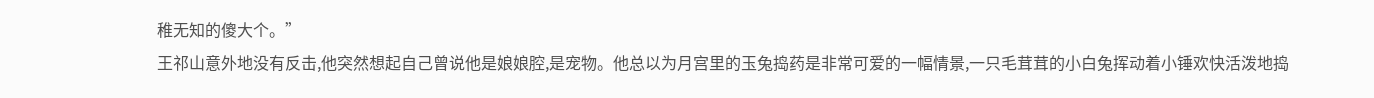稚无知的傻大个。”
王祁山意外地没有反击,他突然想起自己曾说他是娘娘腔,是宠物。他总以为月宫里的玉兔捣药是非常可爱的一幅情景,一只毛茸茸的小白兔挥动着小锤欢快活泼地捣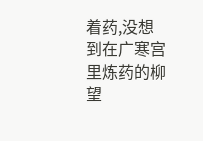着药,没想到在广寒宫里炼药的柳望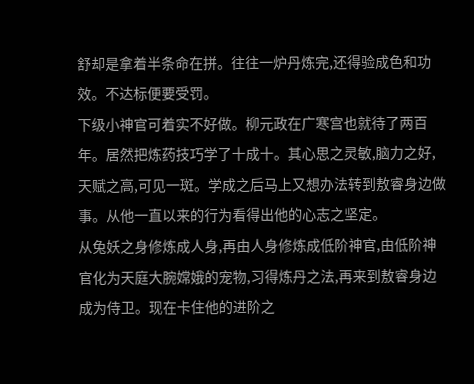舒却是拿着半条命在拼。往往一炉丹炼完,还得验成色和功效。不达标便要受罚。
下级小神官可着实不好做。柳元政在广寒宫也就待了两百年。居然把炼药技巧学了十成十。其心思之灵敏,脑力之好,天赋之高,可见一斑。学成之后马上又想办法转到敖睿身边做事。从他一直以来的行为看得出他的心志之坚定。
从兔妖之身修炼成人身,再由人身修炼成低阶神官,由低阶神官化为天庭大腕嫦娥的宠物,习得炼丹之法,再来到敖睿身边成为侍卫。现在卡住他的进阶之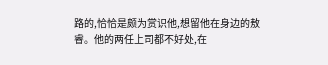路的,恰恰是颇为赏识他,想留他在身边的敖睿。他的两任上司都不好处,在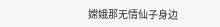嫦娥那无情仙子身边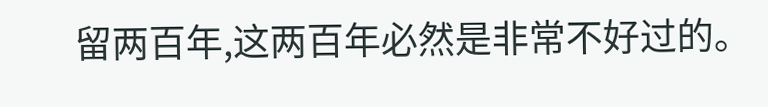留两百年,这两百年必然是非常不好过的。